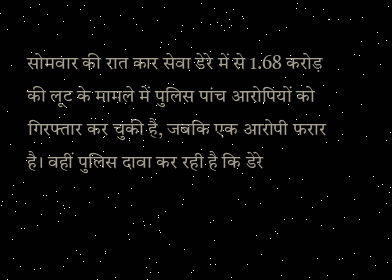सोमवार की रात कार सेवा डेरे में से 1.68 करोड़ की लूट के मामले में पुलिस पांच आरोपियों को गिरफ्तार कर चुकी है, जबकि एक आरोपी फरार है। वहीं पुलिस दावा कर रही है कि डेरे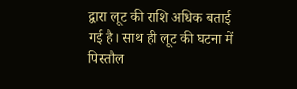द्वारा लूट की राशि अधिक बताई गई है। साथ ही लूट की घटना में पिस्तौल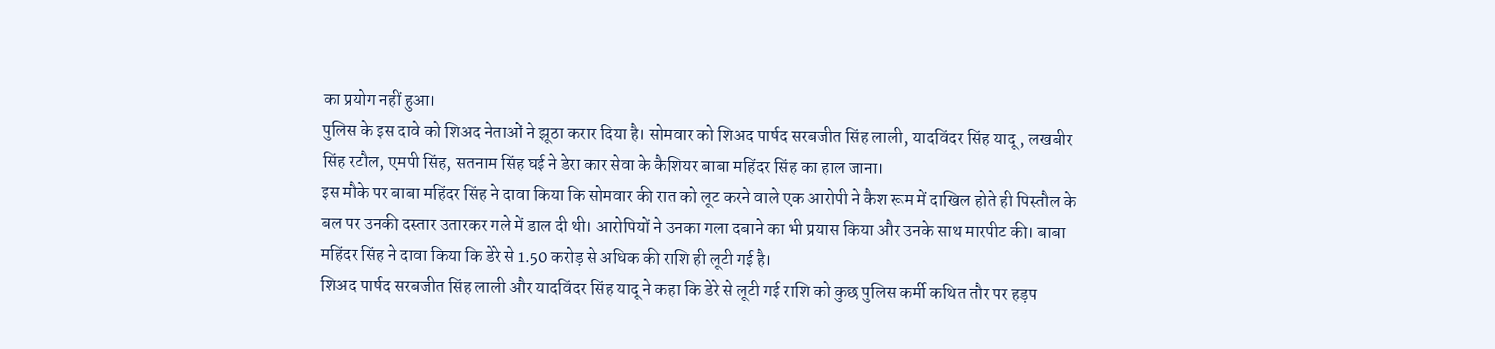का प्रयोग नहीं हुआ।
पुलिस के इस दावे को शिअद नेताओं ने झूठा करार दिया है। सोमवार को शिअद पार्षद सरबजीत सिंह लाली, यादविंदर सिंह यादू, लखबीर सिंह रटौल, एमपी सिंह, सतनाम सिंह घई ने डेरा कार सेवा के कैशियर बाबा महिंदर सिंह का हाल जाना।
इस मौके पर बाबा महिंदर सिंह ने दावा किया कि सोमवार की रात को लूट करने वाले एक आरोपी ने कैश रूम में दाखिल होते ही पिस्तौल के बल पर उनकी दस्तार उतारकर गले में डाल दी थी। आरोपियों ने उनका गला दबाने का भी प्रयास किया और उनके साथ मारपीट की। बाबा महिंदर सिंह ने दावा किया कि डेरे से 1.50 करोड़ से अधिक की राशि ही लूटी गई है।
शिअद पार्षद सरबजीत सिंह लाली और यादविंदर सिंह यादू ने कहा कि डेरे से लूटी गई राशि को कुछ पुलिस कर्मी कथित तौर पर हड़प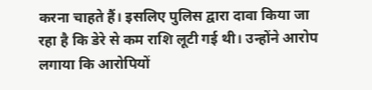करना चाहते हैं। इसलिए पुलिस द्वारा दावा किया जा रहा है कि डेरे से कम राशि लूटी गई थी। उन्होंने आरोप लगाया कि आरोपियों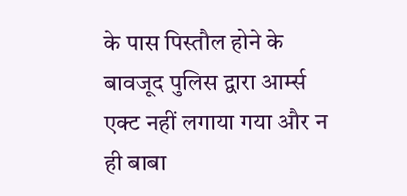के पास पिस्तौल होने के बावजूद पुलिस द्वारा आर्म्स एक्ट नहीं लगाया गया और न ही बाबा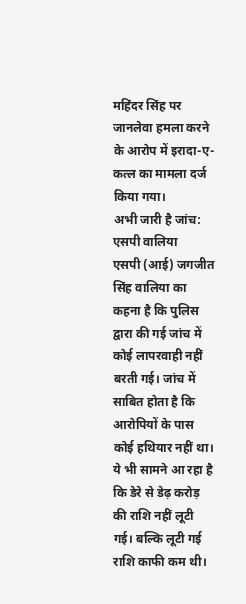महिंदर सिंह पर जानलेवा हमला करने के आरोप में इरादा-ए-कत्ल का मामला दर्ज किया गया।
अभी जारी है जांच: एसपी वालिया
एसपी (आई) जगजीत सिंह वालिया का कहना है कि पुलिस द्वारा की गई जांच में कोई लापरवाही नहीं बरती गई। जांच में साबित होता है कि आरोपियों के पास कोई हथियार नहीं था। ये भी सामने आ रहा है कि डेरे से डेढ़ करोड़ की राशि नहीं लूटी गई। बल्कि लूटी गई राशि काफी कम थी।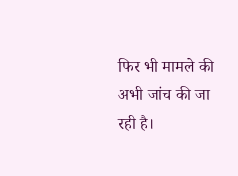फिर भी मामले की अभी जांच की जा रही है।